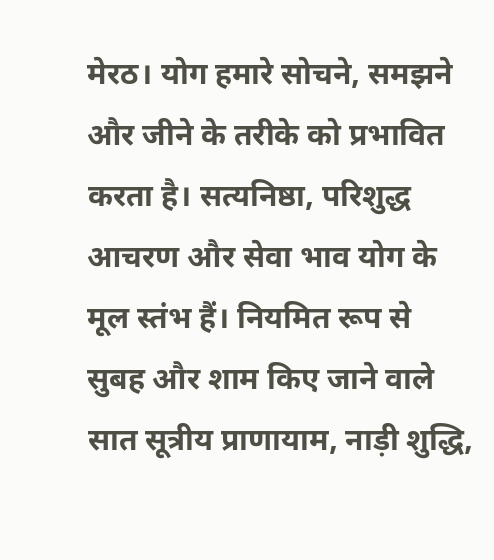मेरठ। योग हमारे सोचने, समझने और जीने के तरीके को प्रभावित करता है। सत्यनिष्ठा, परिशुद्ध आचरण और सेवा भाव योग के मूल स्तंभ हैं। नियमित रूप से सुबह और शाम किए जाने वाले सात सूत्रीय प्राणायाम, नाड़ी शुद्धि,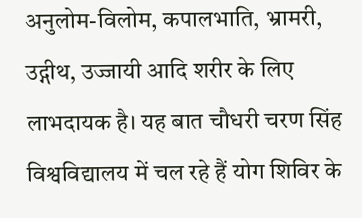अनुलोम-विलोम, कपालभाति, भ्रामरी, उद्गीथ, उज्जायी आदि शरीर के लिए लाभदायक है। यह बात चौधरी चरण सिंह विश्वविद्यालय में चल रहे हैं योग शिविर के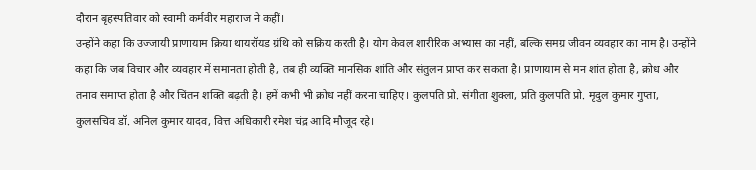दौरान बृहस्पतिवार को स्वामी कर्मवीर महाराज ने कहीं।
उन्होंने कहा कि उज्जायी प्राणायाम क्रिया थायरॉयड ग्रंथि को सक्रिय करती है। योग केवल शारीरिक अभ्यास का नहीं, बल्कि समग्र जीवन व्यवहार का नाम है। उन्होंने कहा कि जब विचार और व्यवहार में समानता होती है, तब ही व्यक्ति मानसिक शांति और संतुलन प्राप्त कर सकता है। प्राणायाम से मन शांत होता है, क्रोध और तनाव समाप्त होता है और चिंतन शक्ति बढ़ती है। हमें कभी भी क्रोध नहीं करना चाहिए। कुलपति प्रो. संगीता शुक्ला, प्रति कुलपति प्रो. मृदुल कुमार गुप्ता, कुलसचिव डॉ. अनिल कुमार यादव, वित्त अधिकारी रमेश चंद्र आदि मौजूद रहे।